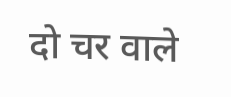दो चर वाले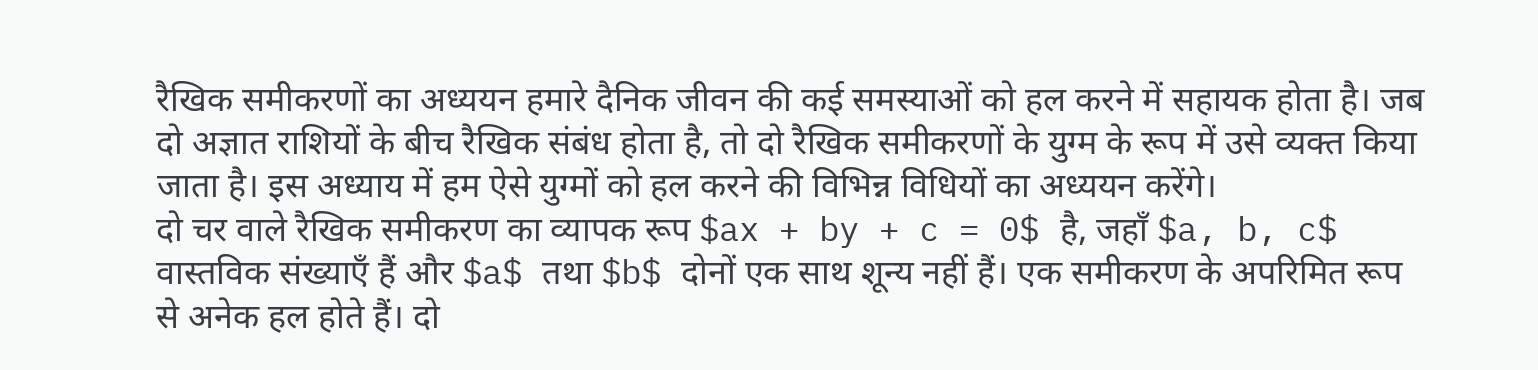रैखिक समीकरणों का अध्ययन हमारे दैनिक जीवन की कई समस्याओं को हल करने में सहायक होता है। जब दो अज्ञात राशियों के बीच रैखिक संबंध होता है, तो दो रैखिक समीकरणों के युग्म के रूप में उसे व्यक्त किया जाता है। इस अध्याय में हम ऐसे युग्मों को हल करने की विभिन्न विधियों का अध्ययन करेंगे।
दो चर वाले रैखिक समीकरण का व्यापक रूप $ax + by + c = 0$ है, जहाँ $a, b, c$ वास्तविक संख्याएँ हैं और $a$ तथा $b$ दोनों एक साथ शून्य नहीं हैं। एक समीकरण के अपरिमित रूप से अनेक हल होते हैं। दो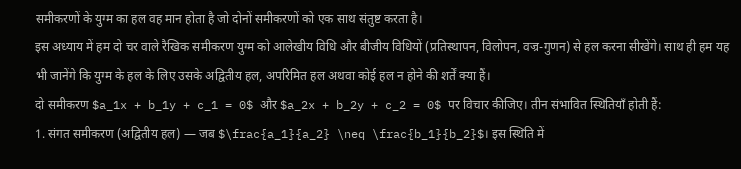समीकरणों के युग्म का हल वह मान होता है जो दोनों समीकरणों को एक साथ संतुष्ट करता है।
इस अध्याय में हम दो चर वाले रैखिक समीकरण युग्म को आलेखीय विधि और बीजीय विधियों (प्रतिस्थापन, विलोपन, वज्र-गुणन) से हल करना सीखेंगे। साथ ही हम यह भी जानेंगे कि युग्म के हल के लिए उसके अद्वितीय हल, अपरिमित हल अथवा कोई हल न होने की शर्तें क्या हैं।
दो समीकरण $a_1x + b_1y + c_1 = 0$ और $a_2x + b_2y + c_2 = 0$ पर विचार कीजिए। तीन संभावित स्थितियाँ होती हैं:
1. संगत समीकरण (अद्वितीय हल) — जब $\frac{a_1}{a_2} \neq \frac{b_1}{b_2}$। इस स्थिति में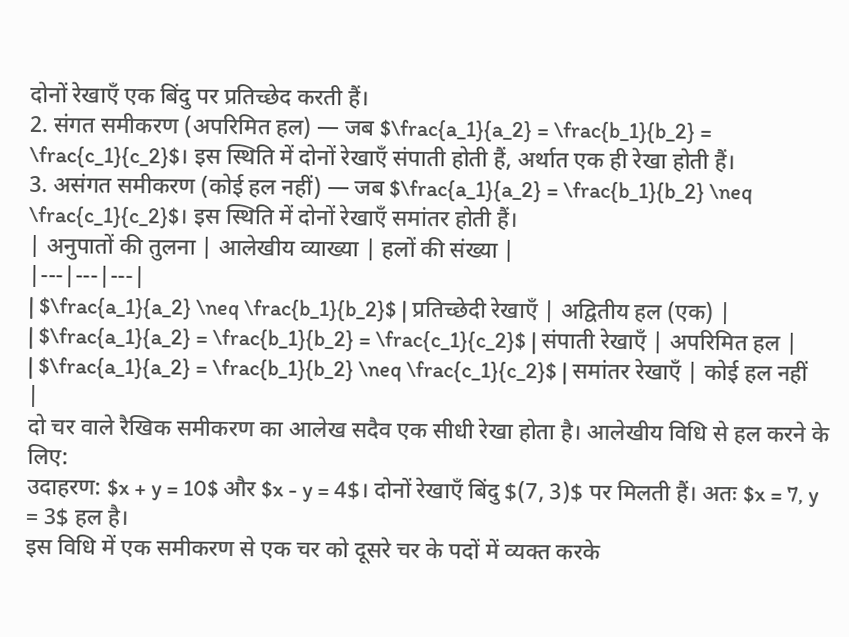दोनों रेखाएँ एक बिंदु पर प्रतिच्छेद करती हैं।
2. संगत समीकरण (अपरिमित हल) — जब $\frac{a_1}{a_2} = \frac{b_1}{b_2} = \frac{c_1}{c_2}$। इस स्थिति में दोनों रेखाएँ संपाती होती हैं, अर्थात एक ही रेखा होती हैं।
3. असंगत समीकरण (कोई हल नहीं) — जब $\frac{a_1}{a_2} = \frac{b_1}{b_2} \neq \frac{c_1}{c_2}$। इस स्थिति में दोनों रेखाएँ समांतर होती हैं।
| अनुपातों की तुलना | आलेखीय व्याख्या | हलों की संख्या |
|---|---|---|
| $\frac{a_1}{a_2} \neq \frac{b_1}{b_2}$ | प्रतिच्छेदी रेखाएँ | अद्वितीय हल (एक) |
| $\frac{a_1}{a_2} = \frac{b_1}{b_2} = \frac{c_1}{c_2}$ | संपाती रेखाएँ | अपरिमित हल |
| $\frac{a_1}{a_2} = \frac{b_1}{b_2} \neq \frac{c_1}{c_2}$ | समांतर रेखाएँ | कोई हल नहीं |
दो चर वाले रैखिक समीकरण का आलेख सदैव एक सीधी रेखा होता है। आलेखीय विधि से हल करने के लिए:
उदाहरण: $x + y = 10$ और $x - y = 4$। दोनों रेखाएँ बिंदु $(7, 3)$ पर मिलती हैं। अतः $x = 7, y = 3$ हल है।
इस विधि में एक समीकरण से एक चर को दूसरे चर के पदों में व्यक्त करके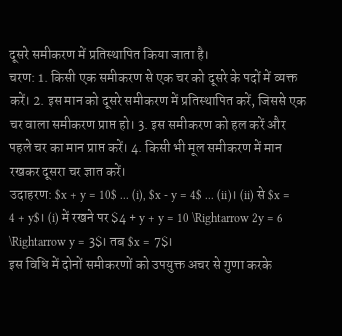दूसरे समीकरण में प्रतिस्थापित किया जाता है।
चरण: 1. किसी एक समीकरण से एक चर को दूसरे के पदों में व्यक्त करें। 2. इस मान को दूसरे समीकरण में प्रतिस्थापित करें, जिससे एक चर वाला समीकरण प्राप्त हो। 3. इस समीकरण को हल करें और पहले चर का मान प्राप्त करें। 4. किसी भी मूल समीकरण में मान रखकर दूसरा चर ज्ञात करें।
उदाहरण: $x + y = 10$ ... (i), $x - y = 4$ ... (ii)। (ii) से $x = 4 + y$। (i) में रखने पर $4 + y + y = 10 \Rightarrow 2y = 6 \Rightarrow y = 3$। तब $x = 7$।
इस विधि में दोनों समीकरणों को उपयुक्त अचर से गुणा करके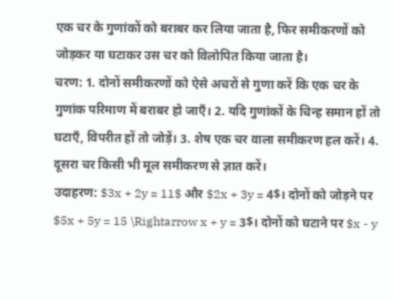एक चर के गुणांकों को बराबर कर लिया जाता है, फिर समीकरणों को जोड़कर या घटाकर उस चर को विलोपित किया जाता है।
चरण: 1. दोनों समीकरणों को ऐसे अचरों से गुणा करें कि एक चर के गुणांक परिमाण में बराबर हो जाएँ। 2. यदि गुणांकों के चिन्ह समान हों तो घटाएँ, विपरीत हों तो जोड़ें। 3. शेष एक चर वाला समीकरण हल करें। 4. दूसरा चर किसी भी मूल समीकरण से ज्ञात करें।
उदाहरण: $3x + 2y = 11$ और $2x + 3y = 4$। दोनों को जोड़ने पर $5x + 5y = 15 \Rightarrow x + y = 3$। दोनों को घटाने पर $x - y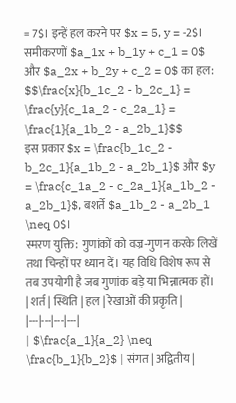= 7$। इन्हें हल करने पर $x = 5, y = -2$।
समीकरणों $a_1x + b_1y + c_1 = 0$ और $a_2x + b_2y + c_2 = 0$ का हल:
$$\frac{x}{b_1c_2 - b_2c_1} = \frac{y}{c_1a_2 - c_2a_1} = \frac{1}{a_1b_2 - a_2b_1}$$
इस प्रकार $x = \frac{b_1c_2 - b_2c_1}{a_1b_2 - a_2b_1}$ और $y = \frac{c_1a_2 - c_2a_1}{a_1b_2 - a_2b_1}$, बशर्ते $a_1b_2 - a_2b_1 \neq 0$।
स्मरण युक्ति: गुणांकों को वज्र-गुणन करके लिखें तथा चिन्हों पर ध्यान दें। यह विधि विशेष रूप से तब उपयोगी है जब गुणांक बड़े या भिन्नात्मक हों।
| शर्त | स्थिति | हल | रेखाओं की प्रकृति |
|---|---|---|---|
| $\frac{a_1}{a_2} \neq \frac{b_1}{b_2}$ | संगत | अद्वितीय |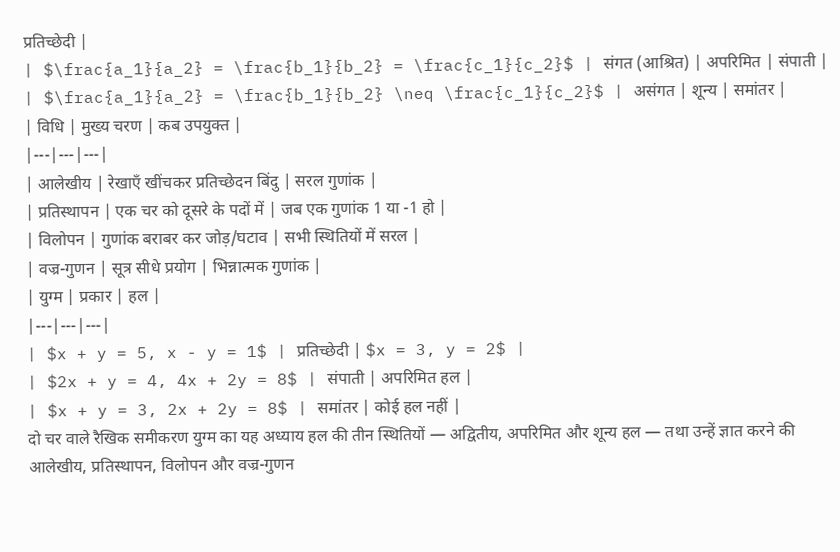प्रतिच्छेदी |
| $\frac{a_1}{a_2} = \frac{b_1}{b_2} = \frac{c_1}{c_2}$ | संगत (आश्रित) | अपरिमित | संपाती |
| $\frac{a_1}{a_2} = \frac{b_1}{b_2} \neq \frac{c_1}{c_2}$ | असंगत | शून्य | समांतर |
| विधि | मुख्य चरण | कब उपयुक्त |
|---|---|---|
| आलेखीय | रेखाएँ खींचकर प्रतिच्छेदन बिंदु | सरल गुणांक |
| प्रतिस्थापन | एक चर को दूसरे के पदों में | जब एक गुणांक 1 या -1 हो |
| विलोपन | गुणांक बराबर कर जोड़/घटाव | सभी स्थितियों में सरल |
| वज्र-गुणन | सूत्र सीधे प्रयोग | भिन्नात्मक गुणांक |
| युग्म | प्रकार | हल |
|---|---|---|
| $x + y = 5, x - y = 1$ | प्रतिच्छेदी | $x = 3, y = 2$ |
| $2x + y = 4, 4x + 2y = 8$ | संपाती | अपरिमित हल |
| $x + y = 3, 2x + 2y = 8$ | समांतर | कोई हल नहीं |
दो चर वाले रैखिक समीकरण युग्म का यह अध्याय हल की तीन स्थितियों — अद्वितीय, अपरिमित और शून्य हल — तथा उन्हें ज्ञात करने की आलेखीय, प्रतिस्थापन, विलोपन और वज्र-गुणन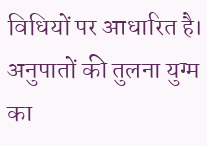विधियों पर आधारित है। अनुपातों की तुलना युग्म का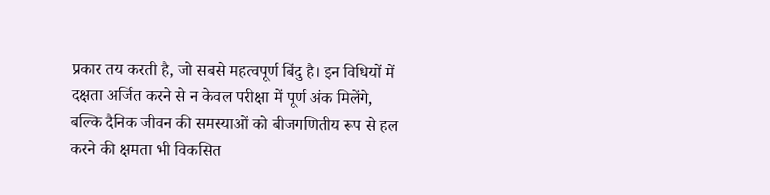प्रकार तय करती है, जो सबसे महत्वपूर्ण बिंदु है। इन विधियों में दक्षता अर्जित करने से न केवल परीक्षा में पूर्ण अंक मिलेंगे, बल्कि दैनिक जीवन की समस्याओं को बीजगणितीय रूप से हल करने की क्षमता भी विकसित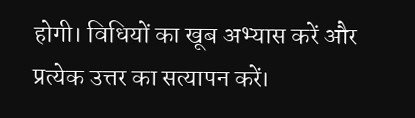होगी। विधियों का खूब अभ्यास करें और प्रत्येक उत्तर का सत्यापन करें।